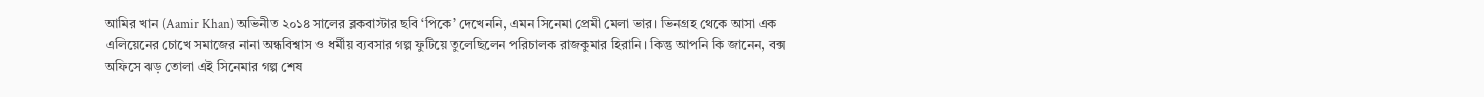আমির খান (Aamir Khan) অভিনীত ২০১৪ সালের ব্লকবাস্টার ছবি ‘পিকে’ দেখেননি, এমন সিনেমা প্রেমী মেলা ভার। ভিনগ্রহ থেকে আসা এক এলিয়েনের চোখে সমাজের নানা অন্ধবিশ্বাস ও ধর্মীয় ব্যবসার গল্প ফুটিয়ে তুলেছিলেন পরিচালক রাজকুমার হিরানি। কিন্তু আপনি কি জানেন, বক্স অফিসে ঝড় তোলা এই সিনেমার গল্প শেষ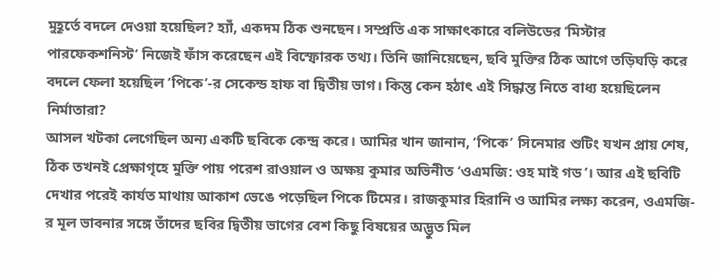মুহূর্তে বদলে দেওয়া হয়েছিল? হ্যাঁ, একদম ঠিক শুনছেন। সম্প্রতি এক সাক্ষাৎকারে বলিউডের ‘মিস্টার পারফেকশনিস্ট’ নিজেই ফাঁস করেছেন এই বিস্ফোরক তথ্য। তিনি জানিয়েছেন, ছবি মুক্তির ঠিক আগে তড়িঘড়ি করে বদলে ফেলা হয়েছিল ‘পিকে’-র সেকেন্ড হাফ বা দ্বিতীয় ভাগ। কিন্তু কেন হঠাৎ এই সিদ্ধান্ত নিতে বাধ্য হয়েছিলেন নির্মাতারা?
আসল খটকা লেগেছিল অন্য একটি ছবিকে কেন্দ্র করে। আমির খান জানান, ‘পিকে’ সিনেমার শুটিং যখন প্রায় শেষ, ঠিক তখনই প্রেক্ষাগৃহে মুক্তি পায় পরেশ রাওয়াল ও অক্ষয় কুমার অভিনীত ‘ওএমজি: ওহ মাই গড’। আর এই ছবিটি দেখার পরেই কার্যত মাথায় আকাশ ভেঙে পড়েছিল পিকে টিমের। রাজকুমার হিরানি ও আমির লক্ষ্য করেন, ওএমজি-র মূল ভাবনার সঙ্গে তাঁদের ছবির দ্বিতীয় ভাগের বেশ কিছু বিষয়ের অদ্ভুত মিল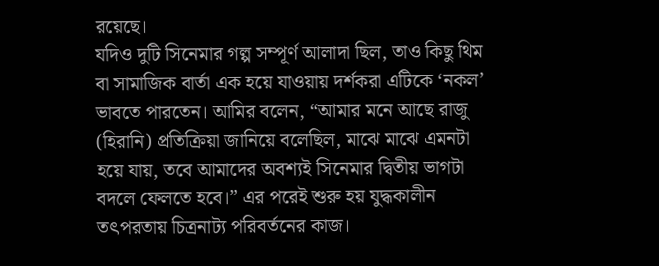রয়েছে।
যদিও দুটি সিনেমার গল্প সম্পূর্ণ আলাদা ছিল, তাও কিছু থিম বা সামাজিক বার্তা এক হয়ে যাওয়ায় দর্শকরা এটিকে ‘নকল’ ভাবতে পারতেন। আমির বলেন, “আমার মনে আছে রাজু (হিরানি) প্রতিক্রিয়া জানিয়ে বলেছিল, মাঝে মাঝে এমনটা হয়ে যায়, তবে আমাদের অবশ্যই সিনেমার দ্বিতীয় ভাগটা বদলে ফেলতে হবে।” এর পরেই শুরু হয় যুদ্ধকালীন তৎপরতায় চিত্রনাট্য পরিবর্তনের কাজ।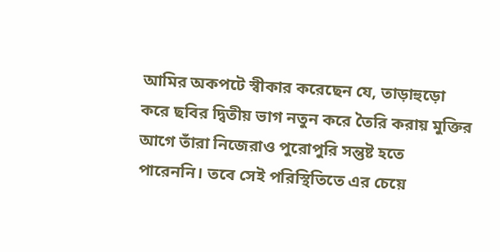আমির অকপটে স্বীকার করেছেন যে, তাড়াহুড়ো করে ছবির দ্বিতীয় ভাগ নতুন করে তৈরি করায় মুক্তির আগে তাঁরা নিজেরাও পুরোপুরি সন্তুষ্ট হতে পারেননি। তবে সেই পরিস্থিতিতে এর চেয়ে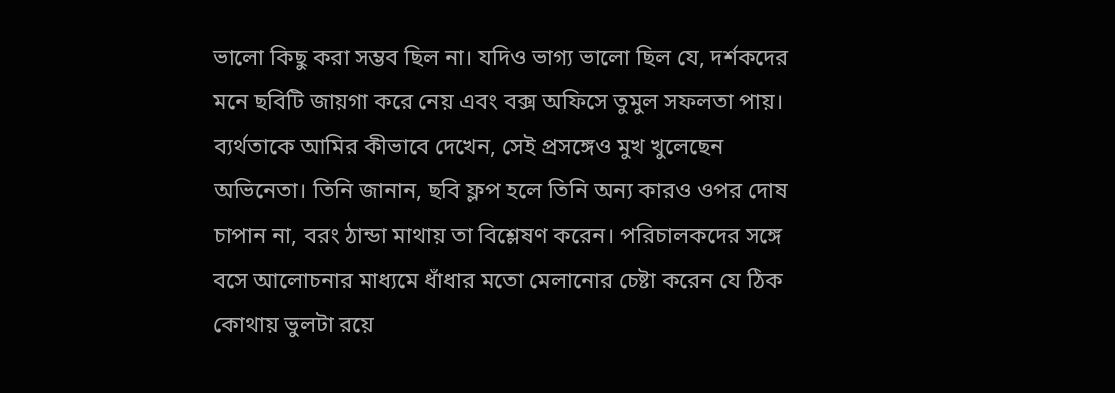ভালো কিছু করা সম্ভব ছিল না। যদিও ভাগ্য ভালো ছিল যে, দর্শকদের মনে ছবিটি জায়গা করে নেয় এবং বক্স অফিসে তুমুল সফলতা পায়।
ব্যর্থতাকে আমির কীভাবে দেখেন, সেই প্রসঙ্গেও মুখ খুলেছেন অভিনেতা। তিনি জানান, ছবি ফ্লপ হলে তিনি অন্য কারও ওপর দোষ চাপান না, বরং ঠান্ডা মাথায় তা বিশ্লেষণ করেন। পরিচালকদের সঙ্গে বসে আলোচনার মাধ্যমে ধাঁধার মতো মেলানোর চেষ্টা করেন যে ঠিক কোথায় ভুলটা রয়ে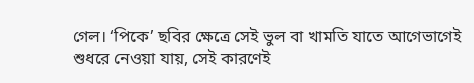গেল। ‘পিকে’ ছবির ক্ষেত্রে সেই ভুল বা খামতি যাতে আগেভাগেই শুধরে নেওয়া যায়, সেই কারণেই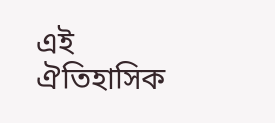এই ঐতিহাসিক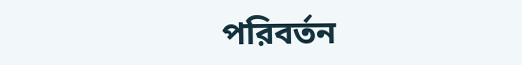পরিবর্তন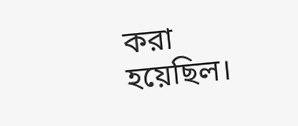করা হয়েছিল।